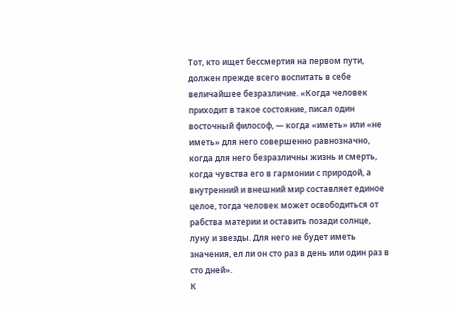Тот, кто ищет бессмертия на первом пути, должен прежде всего воспитать в себе величайшее безразличие. «Когда человек приходит в такое состояние, писал один восточный философ, — когда «иметь» или «не иметь» для него совершенно равнозначно, когда для него безразличны жизнь и смерть, когда чувства его в гармонии с природой, а внутренний и внешний мир составляет единое целое, тогда человек может освободиться от рабства материи и оставить позади солнце, луну и звезды. Для него не будет иметь значения, ел ли он сто раз в день или один раз в сто дней».
К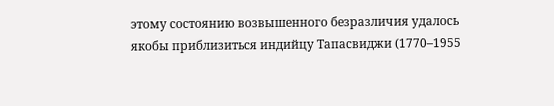этому состоянию возвышенного безразличия удалось якобы приблизиться индийцу Тапасвиджи (1770–1955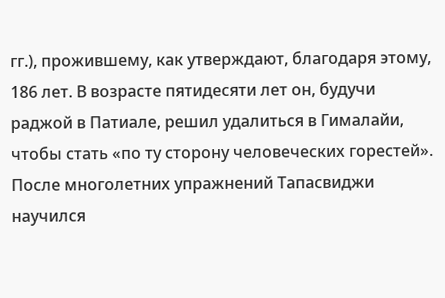гг.), прожившему, как утверждают, благодаря этому, 186 лет. В возрасте пятидесяти лет он, будучи раджой в Патиале, решил удалиться в Гималайи, чтобы стать «по ту сторону человеческих горестей». После многолетних упражнений Тапасвиджи научился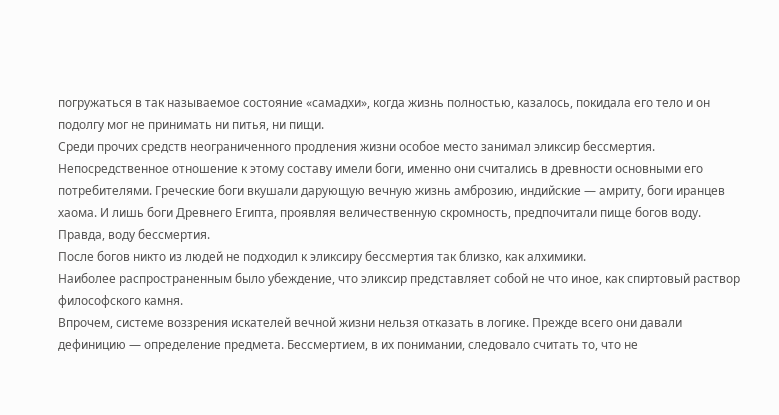погружаться в так называемое состояние «самадхи», когда жизнь полностью, казалось, покидала его тело и он подолгу мог не принимать ни питья, ни пищи.
Среди прочих средств неограниченного продления жизни особое место занимал эликсир бессмертия. Непосредственное отношение к этому составу имели боги, именно они считались в древности основными его потребителями. Греческие боги вкушали дарующую вечную жизнь амброзию, индийские — амриту, боги иранцев хаома. И лишь боги Древнего Египта, проявляя величественную скромность, предпочитали пище богов воду. Правда, воду бессмертия.
После богов никто из людей не подходил к эликсиру бессмертия так близко, как алхимики.
Наиболее распространенным было убеждение, что эликсир представляет собой не что иное, как спиртовый раствор философского камня.
Впрочем, системе воззрения искателей вечной жизни нельзя отказать в логике. Прежде всего они давали дефиницию — определение предмета. Бессмертием, в их понимании, следовало считать то, что не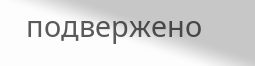подвержено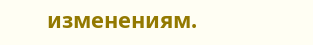изменениям.